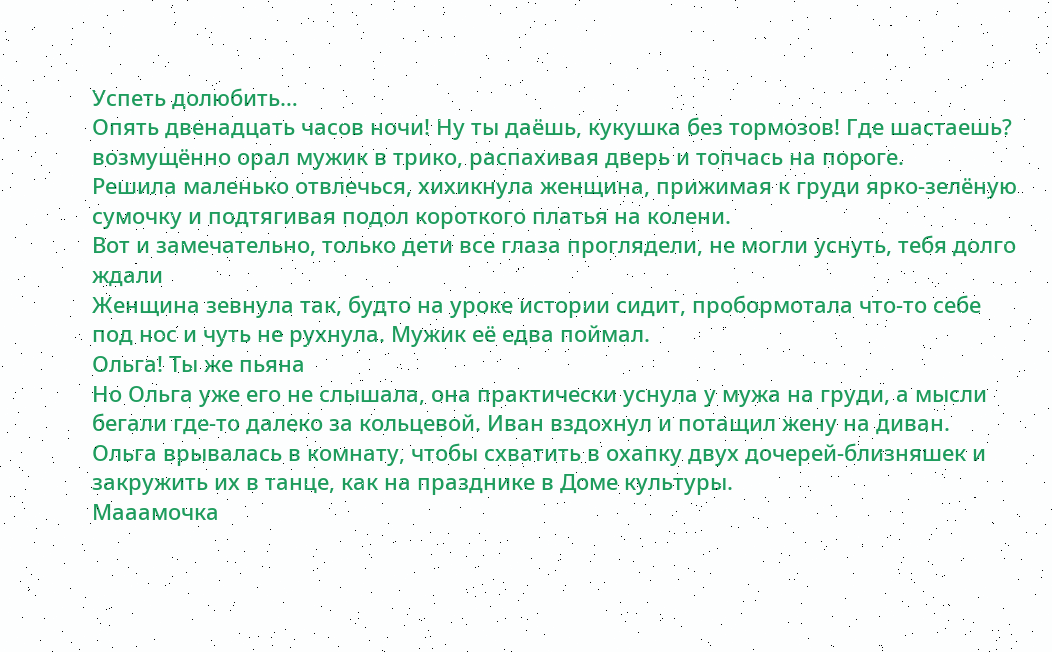Успеть долюбить…
Опять двенадцать часов ночи! Ну ты даёшь, кукушка без тормозов! Где шастаешь? возмущённо орал мужик в трико, распахивая дверь и топчась на пороге.
Решила маленько отвлечься, хихикнула женщина, прижимая к груди ярко-зелёную сумочку и подтягивая подол короткого платья на колени.
Вот и замечательно, только дети все глаза проглядели, не могли уснуть, тебя долго ждали
Женщина зевнула так, будто на уроке истории сидит, пробормотала что-то себе под нос и чуть не рухнула. Мужик её едва поймал.
Ольга! Ты же пьяна
Но Ольга уже его не слышала, она практически уснула у мужа на груди, а мысли бегали где-то далеко за кольцевой. Иван вздохнул и потащил жену на диван.
Ольга врывалась в комнату, чтобы схватить в охапку двух дочерей-близняшек и закружить их в танце, как на празднике в Доме культуры.
Мааамочка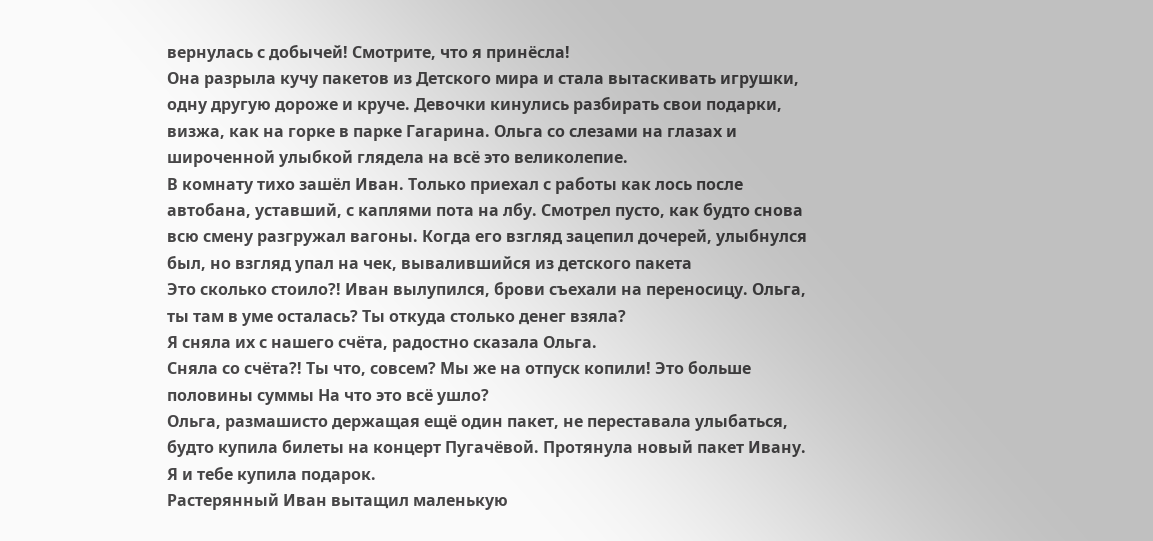вернулась с добычей! Смотрите, что я принёсла!
Она разрыла кучу пакетов из Детского мира и стала вытаскивать игрушки, одну другую дороже и круче. Девочки кинулись разбирать свои подарки, визжа, как на горке в парке Гагарина. Ольга со слезами на глазах и широченной улыбкой глядела на всё это великолепие.
В комнату тихо зашёл Иван. Только приехал с работы как лось после автобана, уставший, с каплями пота на лбу. Смотрел пусто, как будто снова всю смену разгружал вагоны. Когда его взгляд зацепил дочерей, улыбнулся был, но взгляд упал на чек, вывалившийся из детского пакета
Это сколько стоило?! Иван вылупился, брови съехали на переносицу. Ольга, ты там в уме осталась? Ты откуда столько денег взяла?
Я сняла их с нашего счёта, радостно сказала Ольга.
Сняла со счёта?! Ты что, совсем? Мы же на отпуск копили! Это больше половины суммы На что это всё ушло?
Ольга, размашисто держащая ещё один пакет, не переставала улыбаться, будто купила билеты на концерт Пугачёвой. Протянула новый пакет Ивану.
Я и тебе купила подарок.
Растерянный Иван вытащил маленькую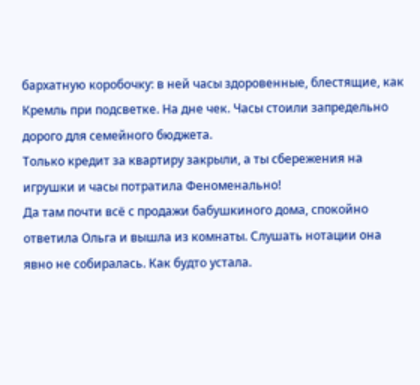бархатную коробочку: в ней часы здоровенные, блестящие, как Кремль при подсветке. На дне чек. Часы стоили запредельно дорого для семейного бюджета.
Только кредит за квартиру закрыли, а ты сбережения на игрушки и часы потратила Феноменально!
Да там почти всё с продажи бабушкиного дома, спокойно ответила Ольга и вышла из комнаты. Слушать нотации она явно не собиралась. Как будто устала.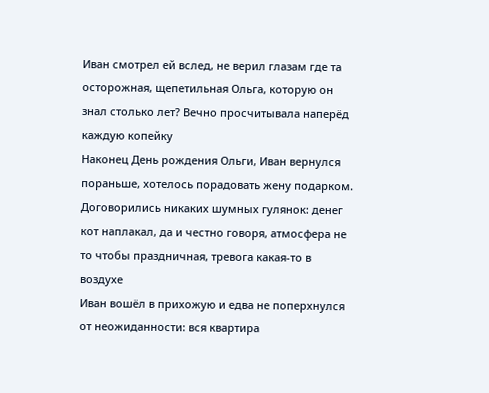Иван смотрел ей вслед, не верил глазам где та осторожная, щепетильная Ольга, которую он знал столько лет? Вечно просчитывала наперёд каждую копейку
Наконец День рождения Ольги, Иван вернулся пораньше, хотелось порадовать жену подарком. Договорились никаких шумных гулянок: денег кот наплакал, да и честно говоря, атмосфера не то чтобы праздничная, тревога какая-то в воздухе
Иван вошёл в прихожую и едва не поперхнулся от неожиданности: вся квартира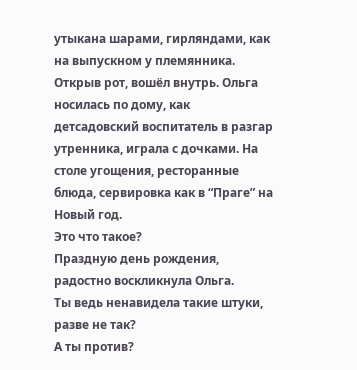утыкана шарами, гирляндами, как на выпускном у племянника. Открыв рот, вошёл внутрь. Ольга носилась по дому, как детсадовский воспитатель в разгар утренника, играла с дочками. На столе угощения, ресторанные блюда, сервировка как в “Праге” на Новый год.
Это что такое?
Праздную день рождения, радостно воскликнула Ольга.
Ты ведь ненавидела такие штуки, разве не так?
А ты против?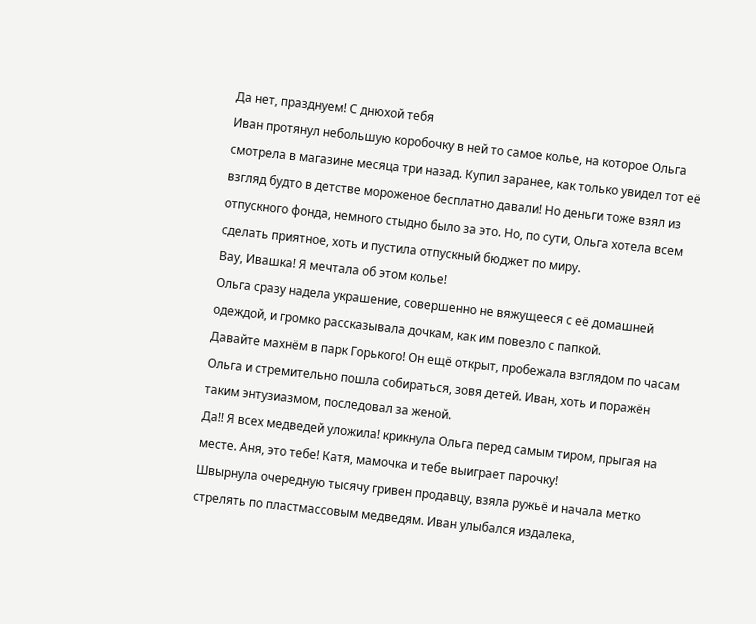Да нет, празднуем! С днюхой тебя
Иван протянул небольшую коробочку в ней то самое колье, на которое Ольга смотрела в магазине месяца три назад. Купил заранее, как только увидел тот её взгляд будто в детстве мороженое бесплатно давали! Но деньги тоже взял из отпускного фонда, немного стыдно было за это. Но, по сути, Ольга хотела всем сделать приятное, хоть и пустила отпускный бюджет по миру.
Вау, Ивашка! Я мечтала об этом колье!
Ольга сразу надела украшение, совершенно не вяжущееся с её домашней одеждой, и громко рассказывала дочкам, как им повезло с папкой.
Давайте махнём в парк Горького! Он ещё открыт, пробежала взглядом по часам Ольга и стремительно пошла собираться, зовя детей. Иван, хоть и поражён таким энтузиазмом, последовал за женой.
Да!! Я всех медведей уложила! крикнула Ольга перед самым тиром, прыгая на месте. Аня, это тебе! Катя, мамочка и тебе выиграет парочку!
Швырнула очередную тысячу гривен продавцу, взяла ружьё и начала метко стрелять по пластмассовым медведям. Иван улыбался издалека,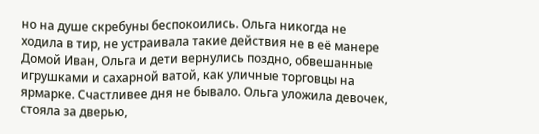но на душе скребуны беспокоились. Ольга никогда не ходила в тир, не устраивала такие действия не в её манере
Домой Иван, Ольга и дети вернулись поздно, обвешанные игрушками и сахарной ватой, как уличные торговцы на ярмарке. Счастливее дня не бывало. Ольга уложила девочек, стояла за дверью,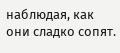наблюдая, как они сладко сопят.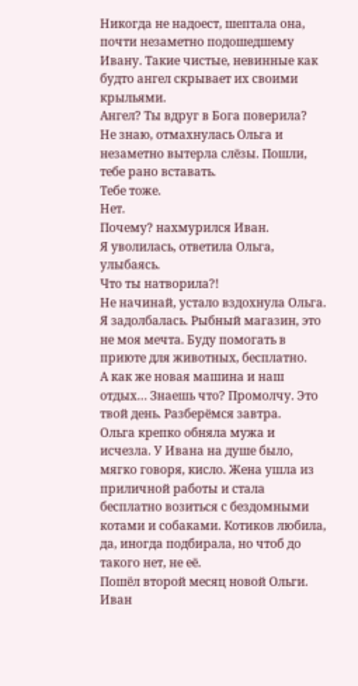Никогда не надоест, шептала она, почти незаметно подошедшему Ивану. Такие чистые, невинные как будто ангел скрывает их своими крыльями.
Ангел? Ты вдруг в Бога поверила?
Не знаю, отмахнулась Ольга и незаметно вытерла слёзы. Пошли, тебе рано вставать.
Тебе тоже.
Нет.
Почему? нахмурился Иван.
Я уволилась, ответила Ольга, улыбаясь.
Что ты натворила?!
Не начинай, устало вздохнула Ольга. Я задолбалась. Рыбный магазин, это не моя мечта. Буду помогать в приюте для животных, бесплатно.
А как же новая машина и наш отдых… Знаешь что? Промолчу. Это твой день. Разберёмся завтра.
Ольга крепко обняла мужа и исчезла. У Ивана на душе было, мягко говоря, кисло. Жена ушла из приличной работы и стала бесплатно возиться с бездомными котами и собаками. Котиков любила, да, иногда подбирала, но чтоб до такого нет, не её.
Пошёл второй месяц новой Ольги. Иван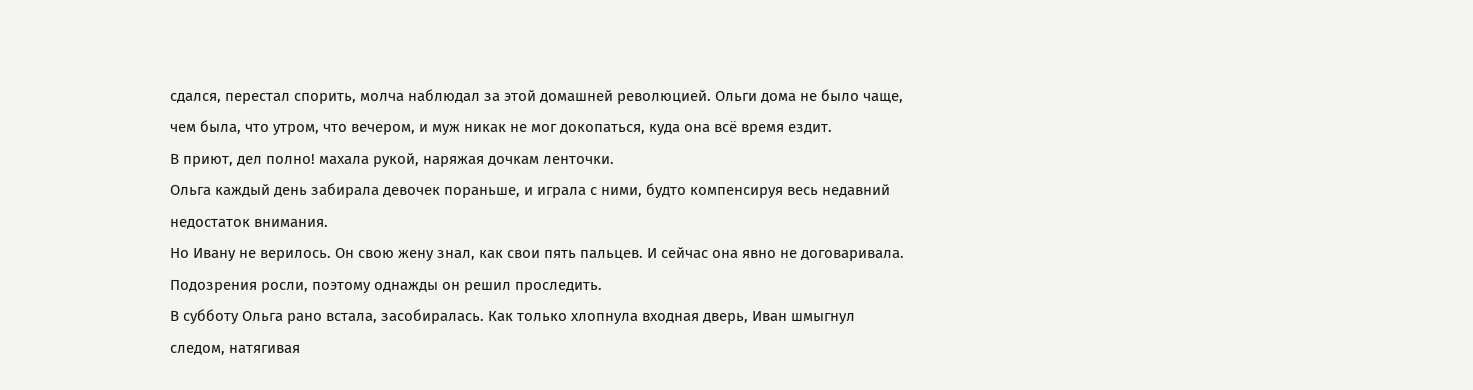сдался, перестал спорить, молча наблюдал за этой домашней революцией. Ольги дома не было чаще, чем была, что утром, что вечером, и муж никак не мог докопаться, куда она всё время ездит.
В приют, дел полно! махала рукой, наряжая дочкам ленточки.
Ольга каждый день забирала девочек пораньше, и играла с ними, будто компенсируя весь недавний недостаток внимания.
Но Ивану не верилось. Он свою жену знал, как свои пять пальцев. И сейчас она явно не договаривала. Подозрения росли, поэтому однажды он решил проследить.
В субботу Ольга рано встала, засобиралась. Как только хлопнула входная дверь, Иван шмыгнул следом, натягивая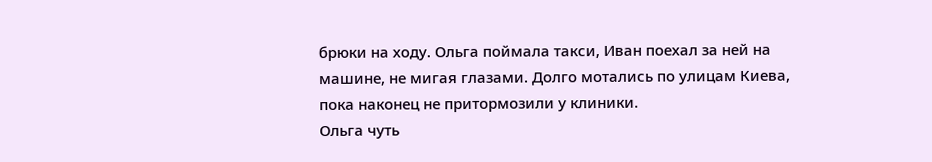брюки на ходу. Ольга поймала такси, Иван поехал за ней на машине, не мигая глазами. Долго мотались по улицам Киева, пока наконец не притормозили у клиники.
Ольга чуть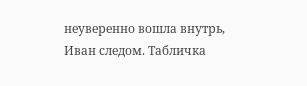неуверенно вошла внутрь, Иван следом. Табличка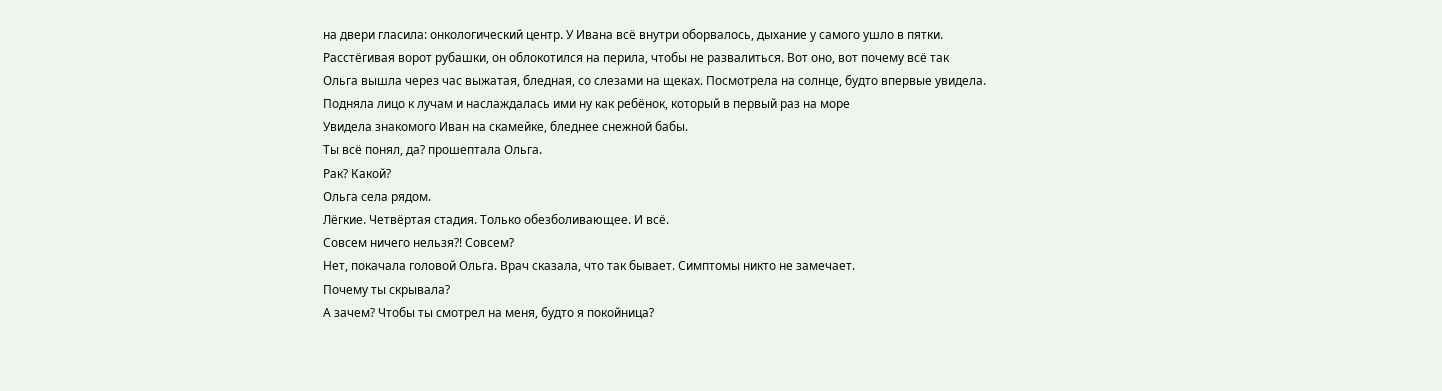на двери гласила: онкологический центр. У Ивана всё внутри оборвалось, дыхание у самого ушло в пятки. Расстёгивая ворот рубашки, он облокотился на перила, чтобы не развалиться. Вот оно, вот почему всё так
Ольга вышла через час выжатая, бледная, со слезами на щеках. Посмотрела на солнце, будто впервые увидела. Подняла лицо к лучам и наслаждалась ими ну как ребёнок, который в первый раз на море
Увидела знакомого Иван на скамейке, бледнее снежной бабы.
Ты всё понял, да? прошептала Ольга.
Рак? Какой?
Ольга села рядом.
Лёгкие. Четвёртая стадия. Только обезболивающее. И всё.
Совсем ничего нельзя?! Совсем?
Нет, покачала головой Ольга. Врач сказала, что так бывает. Симптомы никто не замечает.
Почему ты скрывала?
А зачем? Чтобы ты смотрел на меня, будто я покойница?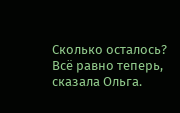Сколько осталось?
Всё равно теперь, сказала Ольга.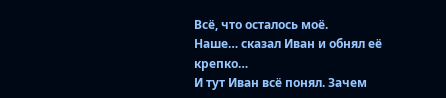Всё, что осталось моё.
Наше… сказал Иван и обнял её крепко…
И тут Иван всё понял. Зачем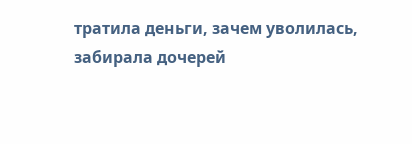тратила деньги, зачем уволилась, забирала дочерей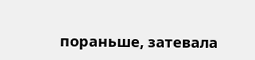пораньше, затевала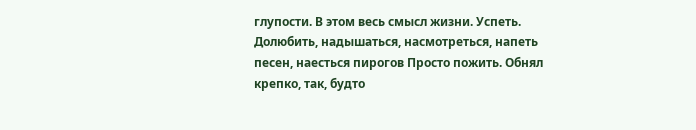глупости. В этом весь смысл жизни. Успеть. Долюбить, надышаться, насмотреться, напеть песен, наесться пирогов Просто пожить. Обнял крепко, так, будто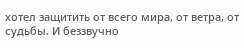хотел защитить от всего мира, от ветра, от судьбы. И беззвучно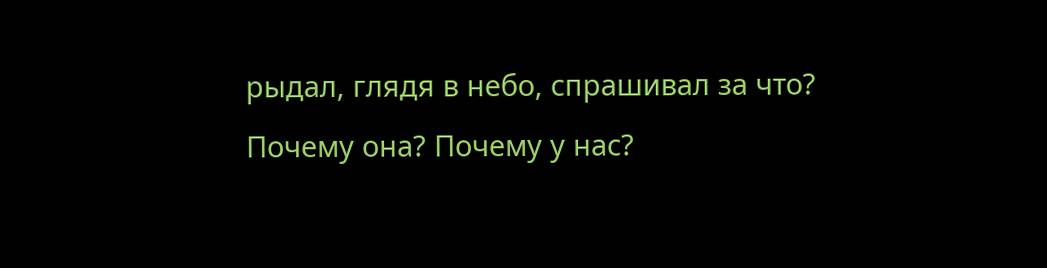рыдал, глядя в небо, спрашивал за что? Почему она? Почему у нас?